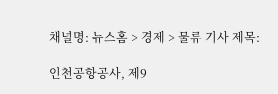채널명: 뉴스홈 > 경제 > 물류 기사 제목:

인천공항공사, 제9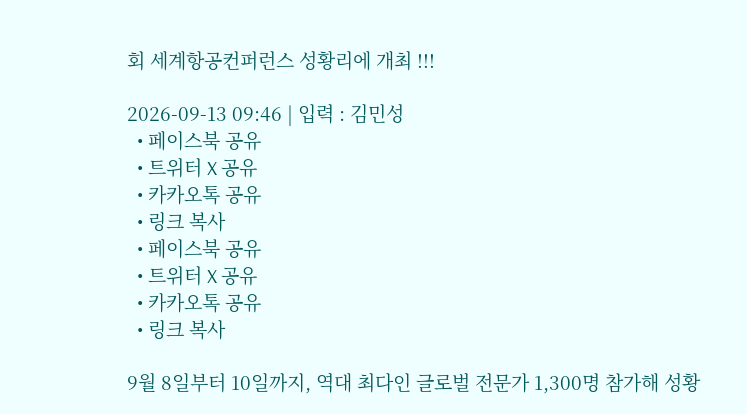회 세계항공컨퍼런스 성황리에 개최 !!!

2026-09-13 09:46 | 입력 : 김민성
  • 페이스북 공유
  • 트위터 X 공유
  • 카카오톡 공유
  • 링크 복사
  • 페이스북 공유
  • 트위터 X 공유
  • 카카오톡 공유
  • 링크 복사

9월 8일부터 10일까지, 역대 최다인 글로벌 전문가 1,300명 참가해 성황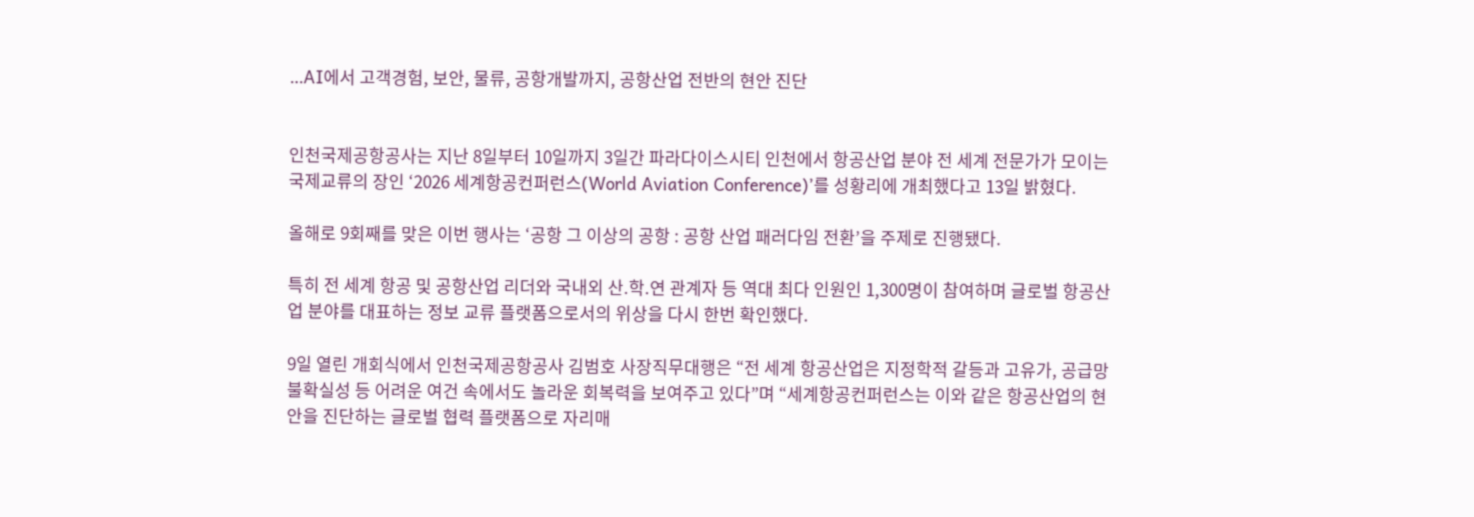…AI에서 고객경험, 보안, 물류, 공항개발까지, 공항산업 전반의 현안 진단


인천국제공항공사는 지난 8일부터 10일까지 3일간 파라다이스시티 인천에서 항공산업 분야 전 세계 전문가가 모이는 국제교류의 장인 ‘2026 세계항공컨퍼런스(World Aviation Conference)’를 성황리에 개최했다고 13일 밝혔다.

올해로 9회째를 맞은 이번 행사는 ‘공항 그 이상의 공항 : 공항 산업 패러다임 전환’을 주제로 진행됐다.

특히 전 세계 항공 및 공항산업 리더와 국내외 산․학․연 관계자 등 역대 최다 인원인 1,300명이 참여하며 글로벌 항공산업 분야를 대표하는 정보 교류 플랫폼으로서의 위상을 다시 한번 확인했다.

9일 열린 개회식에서 인천국제공항공사 김범호 사장직무대행은 “전 세계 항공산업은 지정학적 갈등과 고유가, 공급망 불확실성 등 어려운 여건 속에서도 놀라운 회복력을 보여주고 있다”며 “세계항공컨퍼런스는 이와 같은 항공산업의 현안을 진단하는 글로벌 협력 플랫폼으로 자리매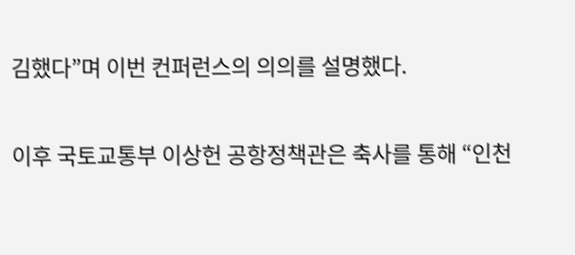김했다”며 이번 컨퍼런스의 의의를 설명했다.

이후 국토교통부 이상헌 공항정책관은 축사를 통해 “인천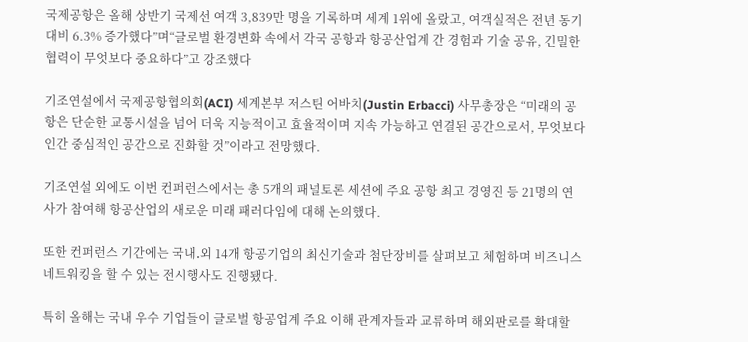국제공항은 올해 상반기 국제선 여객 3,839만 명을 기록하며 세계 1위에 올랐고, 여객실적은 전년 동기 대비 6.3% 증가했다”며“글로벌 환경변화 속에서 각국 공항과 항공산업계 간 경험과 기술 공유, 긴밀한 협력이 무엇보다 중요하다”고 강조했다

기조연설에서 국제공항협의회(ACI) 세계본부 저스틴 어바치(Justin Erbacci) 사무총장은 “미래의 공항은 단순한 교통시설을 넘어 더욱 지능적이고 효율적이며 지속 가능하고 연결된 공간으로서, 무엇보다 인간 중심적인 공간으로 진화할 것”이라고 전망했다.

기조연설 외에도 이번 컨퍼런스에서는 총 5개의 패널토론 세션에 주요 공항 최고 경영진 등 21명의 연사가 참여해 항공산업의 새로운 미래 패러다임에 대해 논의했다.

또한 컨퍼런스 기간에는 국내․외 14개 항공기업의 최신기술과 첨단장비를 살펴보고 체험하며 비즈니스 네트워킹을 할 수 있는 전시행사도 진행됐다.

특히 올해는 국내 우수 기업들이 글로벌 항공업계 주요 이해 관계자들과 교류하며 해외판로를 확대할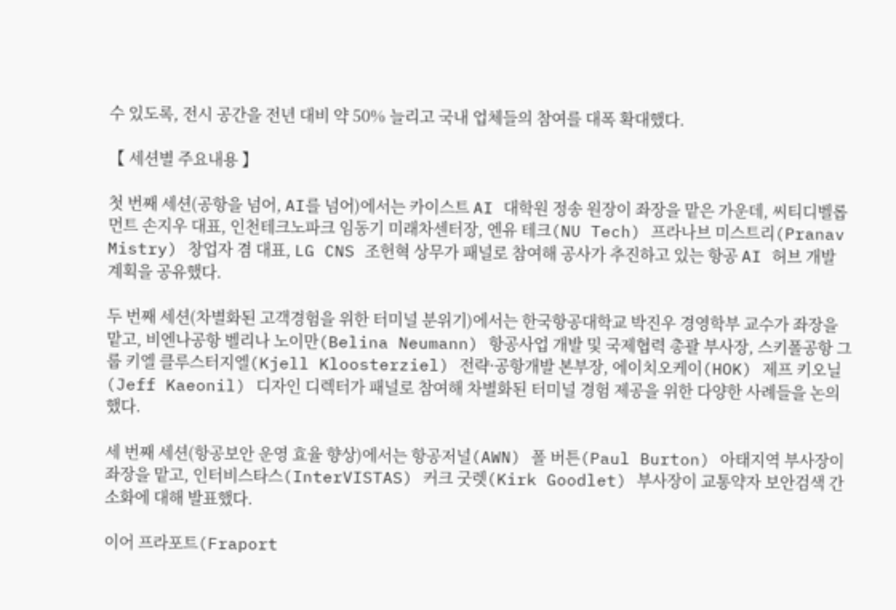수 있도록, 전시 공간을 전년 대비 약 50% 늘리고 국내 업체들의 참여를 대폭 확대했다.

【 세션별 주요내용 】

첫 번째 세션(공항을 넘어, AI를 넘어)에서는 카이스트 AI 대학원 정송 원장이 좌장을 맡은 가운데, 씨티디벨롭먼트 손지우 대표, 인천테크노파크 임동기 미래차센터장, 엔유 테크(NU Tech) 프라나브 미스트리(Pranav Mistry) 창업자 겸 대표, LG CNS 조헌혁 상무가 패널로 참여해 공사가 추진하고 있는 항공 AI 허브 개발 계획을 공유했다.

두 번째 세션(차별화된 고객경험을 위한 터미널 분위기)에서는 한국항공대학교 박진우 경영학부 교수가 좌장을 맡고, 비엔나공항 벨리나 노이만(Belina Neumann) 항공사업 개발 및 국제협력 총괄 부사장, 스키폴공항 그룹 키엘 클루스터지엘(Kjell Kloosterziel) 전략·공항개발 본부장, 에이치오케이(HOK) 제프 키오닐(Jeff Kaeonil) 디자인 디렉터가 패널로 참여해 차별화된 터미널 경험 제공을 위한 다양한 사례들을 논의했다.

세 번째 세션(항공보안 운영 효율 향상)에서는 항공저널(AWN) 폴 버튼(Paul Burton) 아태지역 부사장이 좌장을 맡고, 인터비스타스(InterVISTAS) 커크 굿렛(Kirk Goodlet) 부사장이 교통약자 보안검색 간소화에 대해 발표했다.

이어 프라포트(Fraport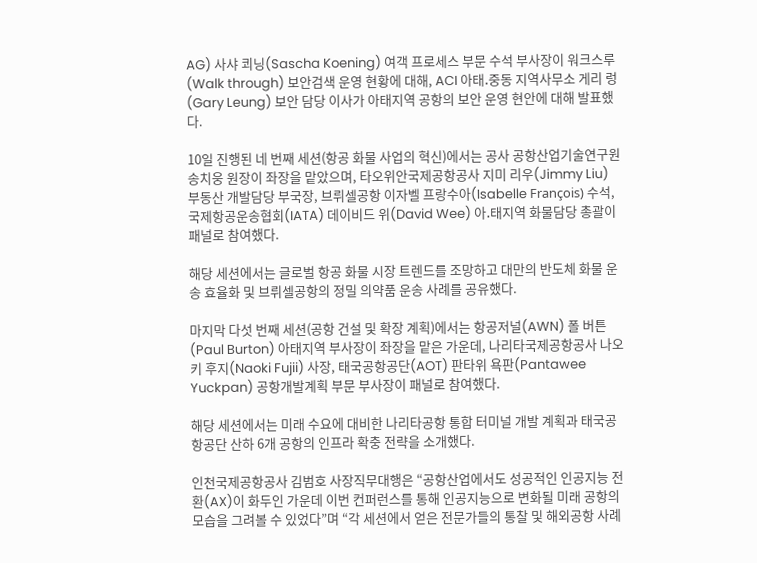AG) 사샤 쾨닝(Sascha Koening) 여객 프로세스 부문 수석 부사장이 워크스루(Walk through) 보안검색 운영 현황에 대해, ACI 아태․중동 지역사무소 게리 렁(Gary Leung) 보안 담당 이사가 아태지역 공항의 보안 운영 현안에 대해 발표했다.

10일 진행된 네 번째 세션(항공 화물 사업의 혁신)에서는 공사 공항산업기술연구원 송치웅 원장이 좌장을 맡았으며, 타오위안국제공항공사 지미 리우(Jimmy Liu) 부동산 개발담당 부국장, 브뤼셀공항 이자벨 프랑수아(Isabelle François) 수석, 국제항공운송협회(IATA) 데이비드 위(David Wee) 아․태지역 화물담당 총괄이 패널로 참여했다.

해당 세션에서는 글로벌 항공 화물 시장 트렌드를 조망하고 대만의 반도체 화물 운송 효율화 및 브뤼셀공항의 정밀 의약품 운송 사례를 공유했다.

마지막 다섯 번째 세션(공항 건설 및 확장 계획)에서는 항공저널(AWN) 폴 버튼(Paul Burton) 아태지역 부사장이 좌장을 맡은 가운데, 나리타국제공항공사 나오키 후지(Naoki Fujii) 사장, 태국공항공단(AOT) 판타위 욕판(Pantawee Yuckpan) 공항개발계획 부문 부사장이 패널로 참여했다.

해당 세션에서는 미래 수요에 대비한 나리타공항 통합 터미널 개발 계획과 태국공항공단 산하 6개 공항의 인프라 확충 전략을 소개했다.

인천국제공항공사 김범호 사장직무대행은 “공항산업에서도 성공적인 인공지능 전환(AX)이 화두인 가운데 이번 컨퍼런스를 통해 인공지능으로 변화될 미래 공항의 모습을 그려볼 수 있었다”며 “각 세션에서 얻은 전문가들의 통찰 및 해외공항 사례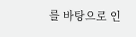를 바탕으로 인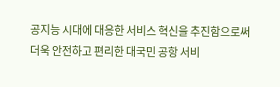공지능 시대에 대응한 서비스 혁신을 추진함으로써 더욱 안전하고 편리한 대국민 공항 서비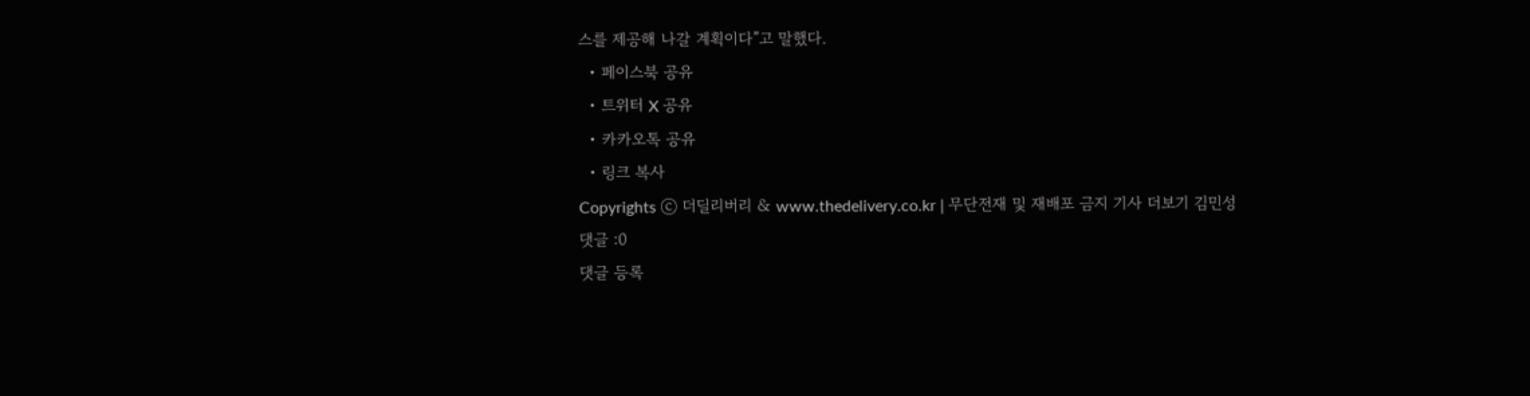스를 제공해 나갈 계획이다”고 말했다.
  • 페이스북 공유
  • 트위터 X 공유
  • 카카오톡 공유
  • 링크 복사
Copyrights ⓒ 더딜리버리 & www.thedelivery.co.kr | 무단전재 및 재배포 금지 기사 더보기 김민성
댓글 :0
댓글 등록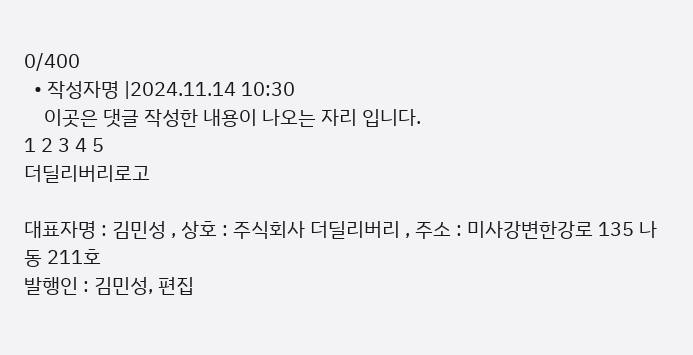0/400
  • 작성자명 |2024.11.14 10:30
    이곳은 댓글 작성한 내용이 나오는 자리 입니다.
1 2 3 4 5
더딜리버리로고

대표자명 : 김민성 , 상호 : 주식회사 더딜리버리 , 주소 : 미사강변한강로 135 나동 211호
발행인 : 김민성, 편집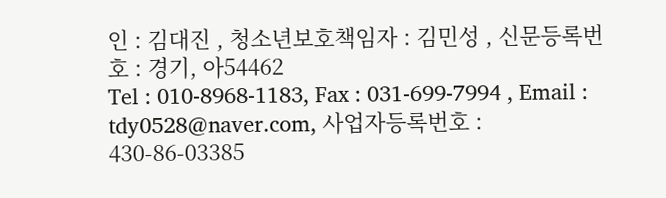인 : 김대진 , 청소년보호책임자 : 김민성 , 신문등록번호 : 경기, 아54462
Tel : 010-8968-1183, Fax : 031-699-7994 , Email : tdy0528@naver.com, 사업자등록번호 : 430-86-03385